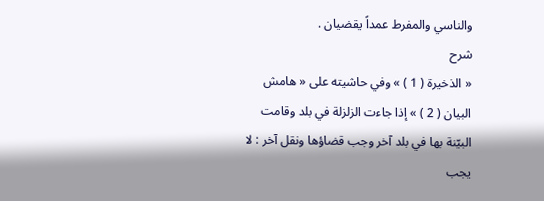والناسي والمفرط عمداً يقضيان .
شرح
« الذخيرة ( 1 ) » وفي حاشيته على « هامش البيان ( 2 ) » إذا جاءت الزلزلة في بلد وقامت
البيّنة بها في بلد آخر وجب قضاؤها ونقل آخر : لا يجب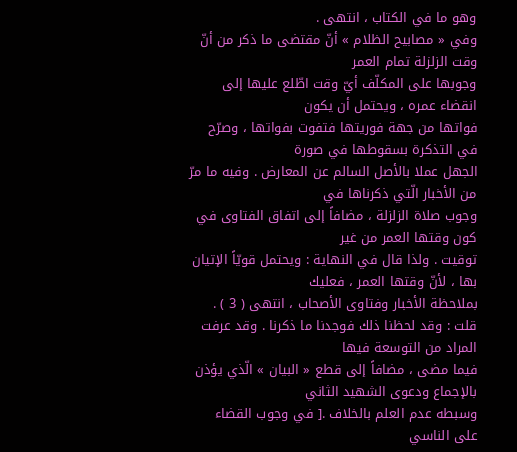وهو ما في الكتاب ، انتهى .
وفي « مصابيح الظلام » أنّ مقتضى ما ذكر من أنّ وقت الزلزلة تمام العمر
وجوبها على المكلّف أيّ وقت اطّلع عليها إلى انقضاء عمره ، ويحتمل أن يكون
فواتها من جهة فوريتها فتفوت بفواتها ، وصرّح في التذكرة بسقوطها في صورة
الجهل عملا بالأصل السالم عن المعارض . وفيه ما مرّ من الأخبار الّتي ذكرناها في
وجوب صلاة الزلزلة ، مضافاً إلى اتفاق الفتاوى في كون وقتها العمر من غير
توقيت . ولذا قال في النهاية : ويحتمل قويّاً الإتيان بها ، لأنّ وقتها العمر ، فعليك
بملاحظة الأخبار وفتاوى الأصحاب ، انتهى ( 3 ) .
قلت : وقد لحظنا ذلك فوجدنا ما ذكرنا . وقد عرفت المراد من التوسعة فيها
فيما مضى ، مضافاً إلى قطع « البيان » الّذي يؤذن بالإجماع ودعوى الشهيد الثاني
وسبطه عدم العلم بالخلاف .[ في وجوب القضاء على الناسي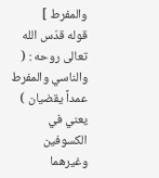والمفرط ]
قوله قدّس الله تعالى روحه : ( والناسي والمفرط عمداً يقضيان )
يعني في الكسوفين وغيرهما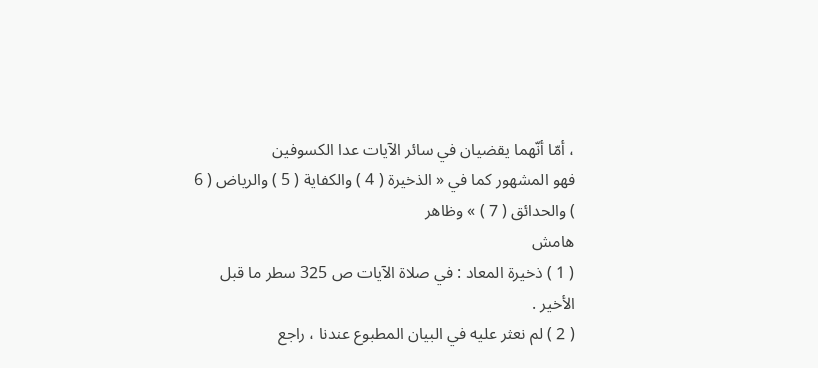، أمّا أنّهما يقضيان في سائر الآيات عدا الكسوفين
فهو المشهور كما في « الذخيرة ( 4 ) والكفاية ( 5 ) والرياض ( 6 ) والحدائق ( 7 ) » وظاهر
هامش
( 1 ) ذخيرة المعاد : في صلاة الآيات ص 325 سطر ما قبل الأخير .
( 2 ) لم نعثر عليه في البيان المطبوع عندنا ، راجع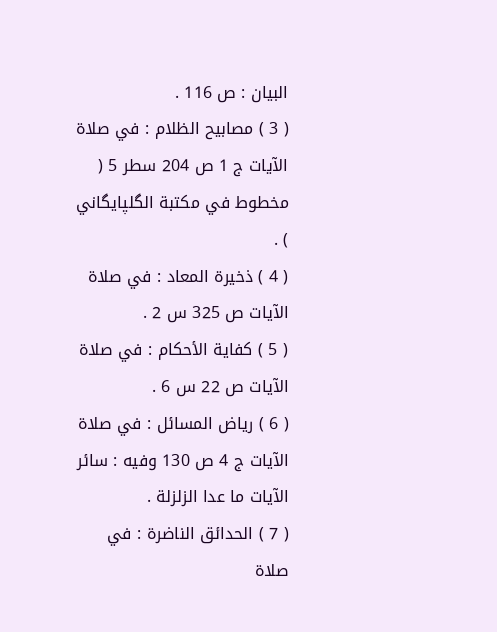البيان : ص 116 .
( 3 ) مصابيح الظلام : في صلاة الآيات ج 1 ص 204 سطر 5 ( مخطوط في مكتبة الگلپايگاني ) .
( 4 ) ذخيرة المعاد : في صلاة الآيات ص 325 س 2 .
( 5 ) كفاية الأحكام : في صلاة الآيات ص 22 س 6 .
( 6 ) رياض المسائل : في صلاة الآيات ج 4 ص 130 وفيه : سائر الآيات ما عدا الزلزلة .
( 7 ) الحدائق الناضرة : في صلاة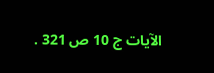الآيات ج 10 ص 321 .